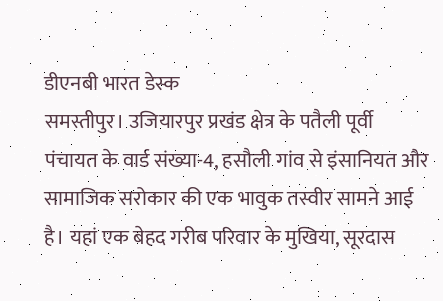डीएनबी भारत डेस्क
समस्तीपुर। उजियारपुर प्रखंड क्षेत्र के पतैली पूर्वी पंचायत के वार्ड संख्या-4, हसौली गांव से इंसानियत और सामाजिक सरोकार की एक भावुक तस्वीर सामने आई है। यहां एक बेहद गरीब परिवार के मुखिया, सूरदास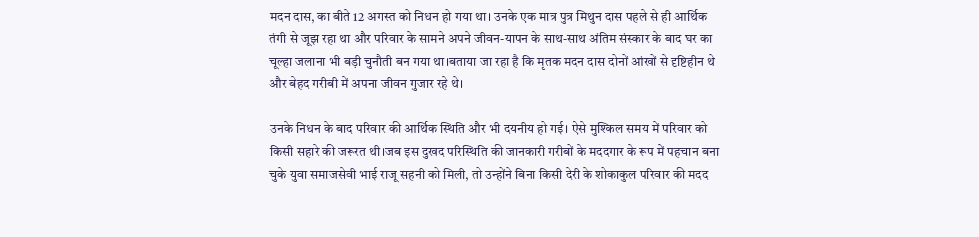मदन दास, का बीते 12 अगस्त को निधन हो गया था। उनके एक मात्र पुत्र मिथुन दास पहले से ही आर्थिक तंगी से जूझ रहा था और परिवार के सामने अपने जीवन-यापन के साथ-साथ अंतिम संस्कार के बाद घर का चूल्हा जलाना भी बड़ी चुनौती बन गया था।बताया जा रहा है कि मृतक मदन दास दोनों आंखों से दृष्टिहीन थे और बेहद गरीबी में अपना जीवन गुजार रहे थे।

उनके निधन के बाद परिवार की आर्थिक स्थिति और भी दयनीय हो गई। ऐसे मुश्किल समय में परिवार को किसी सहारे की जरूरत थी।जब इस दुखद परिस्थिति की जानकारी गरीबों के मददगार के रूप में पहचान बना चुके युवा समाजसेवी भाई राजू सहनी को मिली, तो उन्होंने बिना किसी देरी के शोकाकुल परिवार की मदद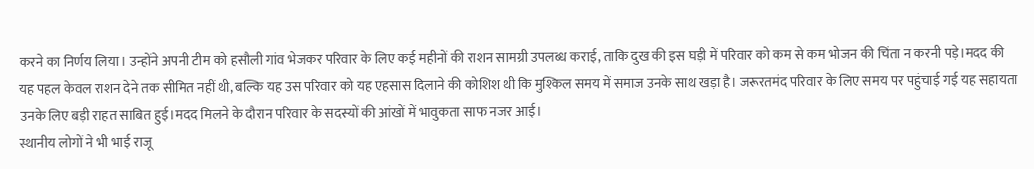करने का निर्णय लिया। उन्होंने अपनी टीम को हसौली गांव भेजकर परिवार के लिए कई महीनों की राशन सामग्री उपलब्ध कराई, ताकि दुख की इस घड़ी में परिवार को कम से कम भोजन की चिंता न करनी पड़े।मदद की यह पहल केवल राशन देने तक सीमित नहीं थी, बल्कि यह उस परिवार को यह एहसास दिलाने की कोशिश थी कि मुश्किल समय में समाज उनके साथ खड़ा है। जरूरतमंद परिवार के लिए समय पर पहुंचाई गई यह सहायता उनके लिए बड़ी राहत साबित हुई।मदद मिलने के दौरान परिवार के सदस्यों की आंखों में भावुकता साफ नजर आई।
स्थानीय लोगों ने भी भाई राजू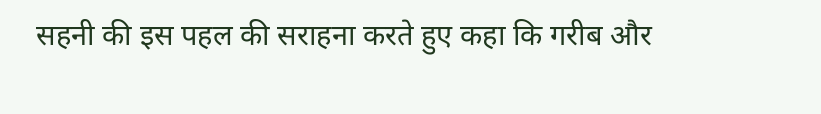सहनी की इस पहल की सराहना करते हुए कहा कि गरीब और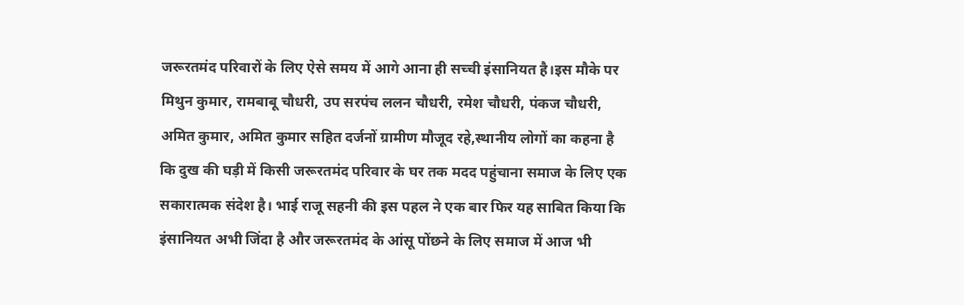जरूरतमंद परिवारों के लिए ऐसे समय में आगे आना ही सच्ची इंसानियत है।इस मौके पर मिथुन कुमार, रामबाबू चौधरी, उप सरपंच ललन चौधरी, रमेश चौधरी, पंकज चौधरी, अमित कुमार, अमित कुमार सहित दर्जनों ग्रामीण मौजूद रहे,स्थानीय लोगों का कहना है कि दुख की घड़ी में किसी जरूरतमंद परिवार के घर तक मदद पहुंचाना समाज के लिए एक सकारात्मक संदेश है। भाई राजू सहनी की इस पहल ने एक बार फिर यह साबित किया कि इंसानियत अभी जिंदा है और जरूरतमंद के आंसू पोंछने के लिए समाज में आज भी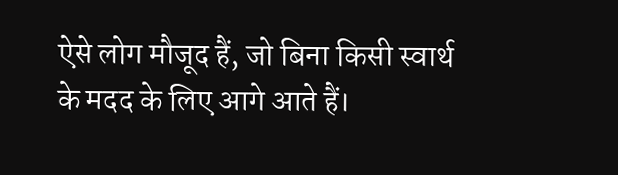ऐसे लोग मौजूद हैं, जो बिना किसी स्वार्थ के मदद के लिए आगे आते हैं।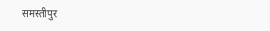समस्तीपुर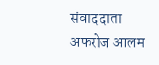संवाददाता अफरोज आलम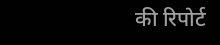की रिपोर्ट